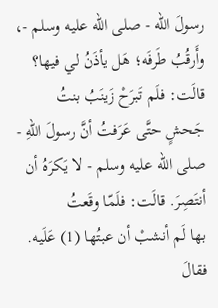رسولَ الله - صلى الله عليه وسلم -، وأَرقُبُ طَرفَه؛ هَل يأذَنُ لي فيها؟ قالَت: فلَم تَبرَحْ زَينَبُ بنتُ
جَحشٍ حتَّى عَرَفتُ أنَّ رسولَ اللهِ - صلى الله عليه وسلم - لا يَكرَهُ أن أنتَصِرَ. قالَت: فلَمّا وقَعتُ
بها لَم أنشبْ أن عبتُها (1) عَلَيه. فقالَ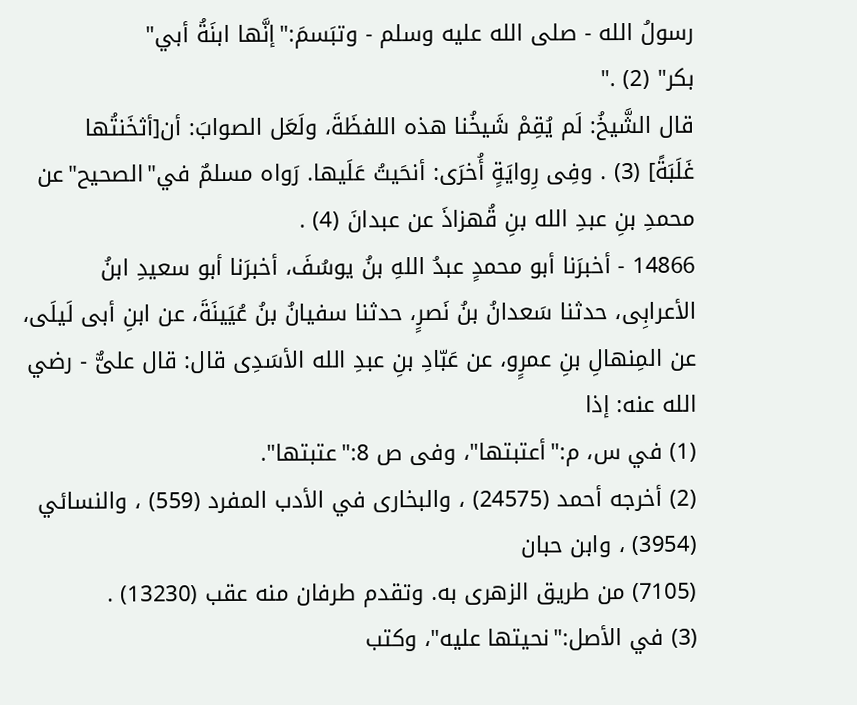رسولُ الله - صلى الله عليه وسلم - وتبَسمَ:"إنَّها ابنَةُ أبي"
بكر" (2) ."
قال الشَّيخُ: لَم يُقِمْ شَيخُنا هذه اللفظَةَ، ولَعَل الصوابَ: أن[أثخَنتُها
غَلَبَةً] (3) . وفِى رِوايَةٍ أُخرَى: أنحَيتُ عَلَيها. رَواه مسلمٌ في"الصحيح"عن
محمدِ بنِ عبدِ الله بنِ قُهزاذَ عن عبدانَ (4) .
14866 - أخبرَنا أبو محمدٍ عبدُ اللهِ بنُ يوسُفَ، أخبرَنا أبو سعيدِ ابنُ
الأعرابِى، حدثنا سَعدانُ بنُ نَصرٍ، حدثنا سفيانُ بنُ عُيَينَةَ، عن ابنِ أبى لَيلَى،
عن المِنهالِ بنِ عمرٍو، عن عَبّادِ بنِ عبدِ الله الأسَدِى قال: قال علىٌّ - رضي الله عنه: إذا
(1) في س، م:"أعتبتها"، وفى ص 8:"عتبتها".
(2) أخرجه أحمد (24575) ، والبخارى في الأدب المفرد (559) ، والنسائي (3954) ، وابن حبان
(7105) من طريق الزهرى به. وتقدم طرفان منه عقب (13230) .
(3) في الأصل:"نحيتها عليه"، وكتب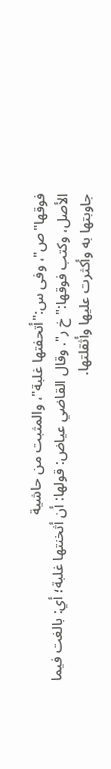فوقها"ص"، وفى س:"أتحفتها غلبة"، والمثبت من حاشية
الأصل، وكتب فوقها:"خ ر". وقال القاضي عياض: قولها: أن أثخنتها غلبة؛ أي: بالغت فيما
جاوبتها به وأكثرت عليها وأثقلتها.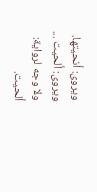ويروى: أنحيتها. ويروى: ألحيت ... ولا وجه لرواية: ألحيت.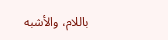باللام، والأشبه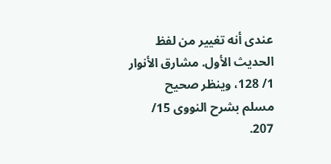عندى أنه تغيير من لفظ الحديث الأول. مشارق الأنوار 1/ 128، وينظر صحيح
مسلم بشرح النووى 15/ 207.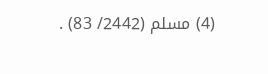(4) مسلم (2442/ 83) .